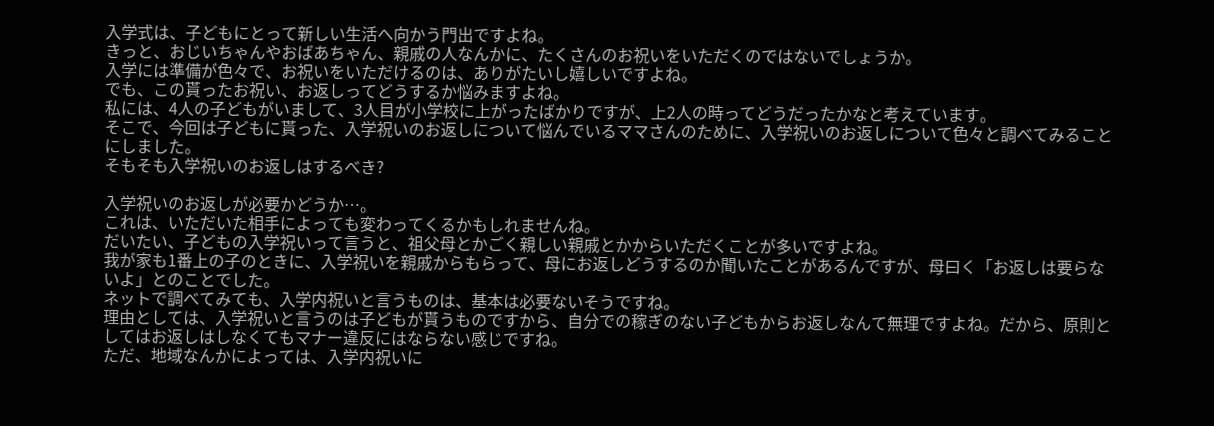入学式は、子どもにとって新しい生活へ向かう門出ですよね。
きっと、おじいちゃんやおばあちゃん、親戚の人なんかに、たくさんのお祝いをいただくのではないでしょうか。
入学には準備が色々で、お祝いをいただけるのは、ありがたいし嬉しいですよね。
でも、この貰ったお祝い、お返しってどうするか悩みますよね。
私には、4人の子どもがいまして、3人目が小学校に上がったばかりですが、上2人の時ってどうだったかなと考えています。
そこで、今回は子どもに貰った、入学祝いのお返しについて悩んでいるママさんのために、入学祝いのお返しについて色々と調べてみることにしました。
そもそも入学祝いのお返しはするべき?

入学祝いのお返しが必要かどうか…。
これは、いただいた相手によっても変わってくるかもしれませんね。
だいたい、子どもの入学祝いって言うと、祖父母とかごく親しい親戚とかからいただくことが多いですよね。
我が家も1番上の子のときに、入学祝いを親戚からもらって、母にお返しどうするのか聞いたことがあるんですが、母曰く「お返しは要らないよ」とのことでした。
ネットで調べてみても、入学内祝いと言うものは、基本は必要ないそうですね。
理由としては、入学祝いと言うのは子どもが貰うものですから、自分での稼ぎのない子どもからお返しなんて無理ですよね。だから、原則としてはお返しはしなくてもマナー違反にはならない感じですね。
ただ、地域なんかによっては、入学内祝いに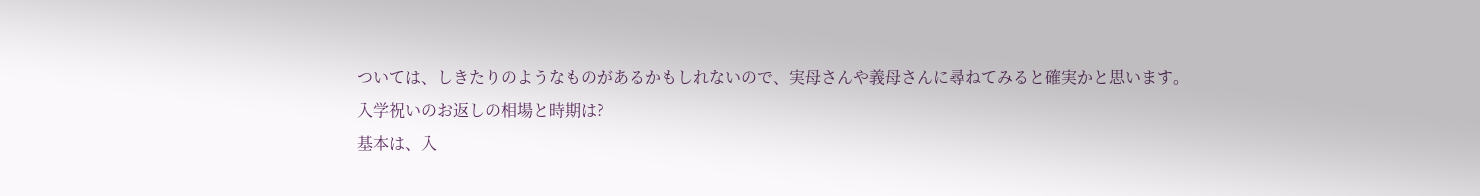ついては、しきたりのようなものがあるかもしれないので、実母さんや義母さんに尋ねてみると確実かと思います。
入学祝いのお返しの相場と時期は?
基本は、入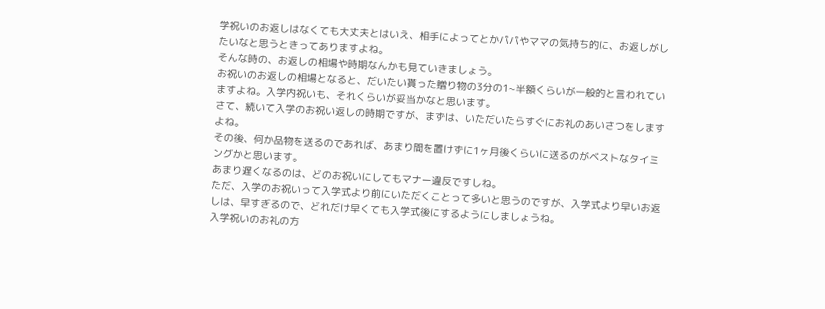学祝いのお返しはなくても大丈夫とはいえ、相手によってとかパパやママの気持ち的に、お返しがしたいなと思うときってありますよね。
そんな時の、お返しの相場や時期なんかも見ていきましょう。
お祝いのお返しの相場となると、だいたい貰った贈り物の3分の1~半額くらいが一般的と言われていますよね。入学内祝いも、それくらいが妥当かなと思います。
さて、続いて入学のお祝い返しの時期ですが、まずは、いただいたらすぐにお礼のあいさつをしますよね。
その後、何か品物を送るのであれば、あまり間を置けずに1ヶ月後くらいに送るのがベストなタイミングかと思います。
あまり遅くなるのは、どのお祝いにしてもマナー違反ですしね。
ただ、入学のお祝いって入学式より前にいただくことって多いと思うのですが、入学式より早いお返しは、早すぎるので、どれだけ早くても入学式後にするようにしましょうね。
入学祝いのお礼の方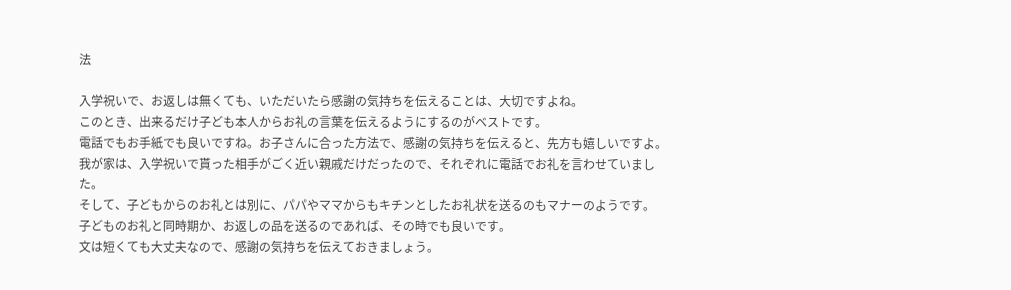法

入学祝いで、お返しは無くても、いただいたら感謝の気持ちを伝えることは、大切ですよね。
このとき、出来るだけ子ども本人からお礼の言葉を伝えるようにするのがベストです。
電話でもお手紙でも良いですね。お子さんに合った方法で、感謝の気持ちを伝えると、先方も嬉しいですよ。
我が家は、入学祝いで貰った相手がごく近い親戚だけだったので、それぞれに電話でお礼を言わせていました。
そして、子どもからのお礼とは別に、パパやママからもキチンとしたお礼状を送るのもマナーのようです。
子どものお礼と同時期か、お返しの品を送るのであれば、その時でも良いです。
文は短くても大丈夫なので、感謝の気持ちを伝えておきましょう。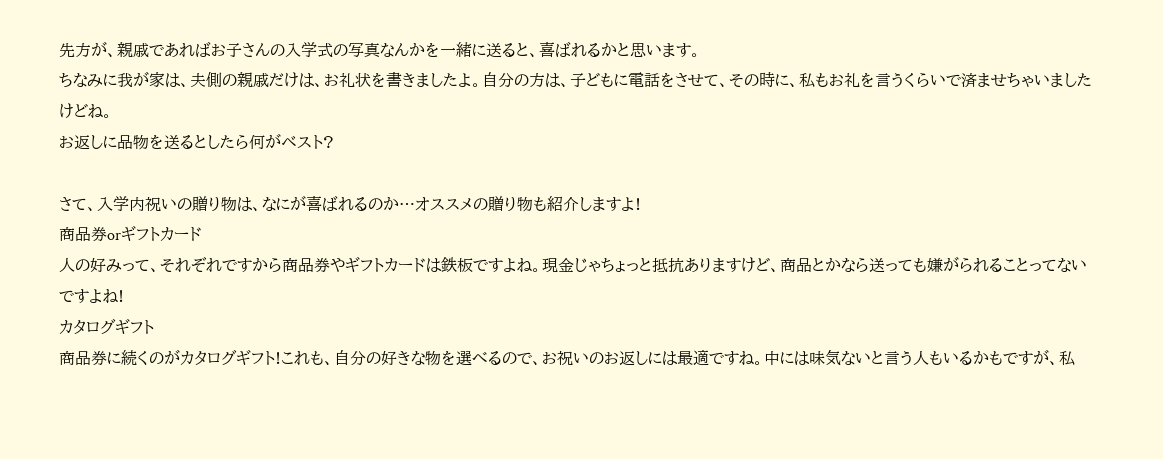先方が、親戚であればお子さんの入学式の写真なんかを一緒に送ると、喜ばれるかと思います。
ちなみに我が家は、夫側の親戚だけは、お礼状を書きましたよ。自分の方は、子どもに電話をさせて、その時に、私もお礼を言うくらいで済ませちゃいましたけどね。
お返しに品物を送るとしたら何がベスト?

さて、入学内祝いの贈り物は、なにが喜ばれるのか…オススメの贈り物も紹介しますよ!
商品券orギフトカード
人の好みって、それぞれですから商品券やギフトカードは鉄板ですよね。現金じゃちょっと抵抗ありますけど、商品とかなら送っても嫌がられることってないですよね!
カタログギフト
商品券に続くのがカタログギフト!これも、自分の好きな物を選べるので、お祝いのお返しには最適ですね。中には味気ないと言う人もいるかもですが、私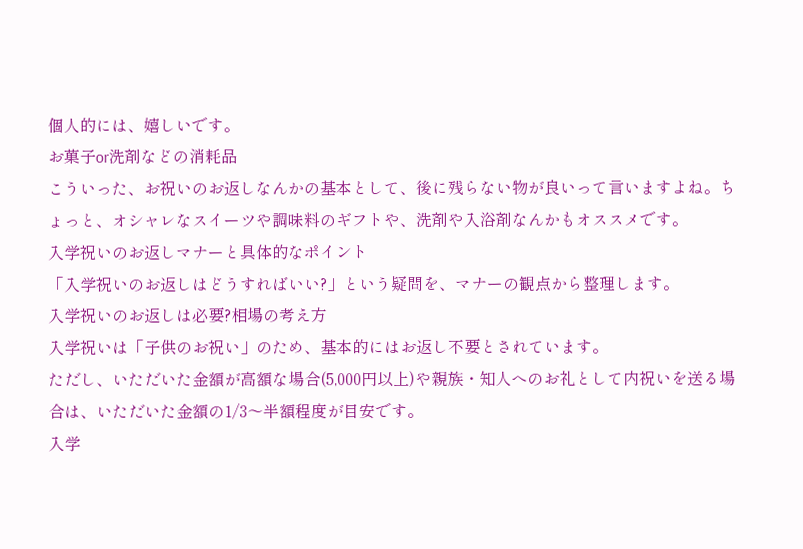個人的には、嬉しいです。
お菓子or洗剤などの消耗品
こういった、お祝いのお返しなんかの基本として、後に残らない物が良いって言いますよね。ちょっと、オシャレなスイーツや調味料のギフトや、洗剤や入浴剤なんかもオススメです。
入学祝いのお返しマナーと具体的なポイント
「入学祝いのお返しはどうすればいい?」という疑問を、マナーの観点から整理します。
入学祝いのお返しは必要?相場の考え方
入学祝いは「子供のお祝い」のため、基本的にはお返し不要とされています。
ただし、いただいた金額が高額な場合(5,000円以上)や親族・知人へのお礼として内祝いを送る場合は、いただいた金額の1/3〜半額程度が目安です。
入学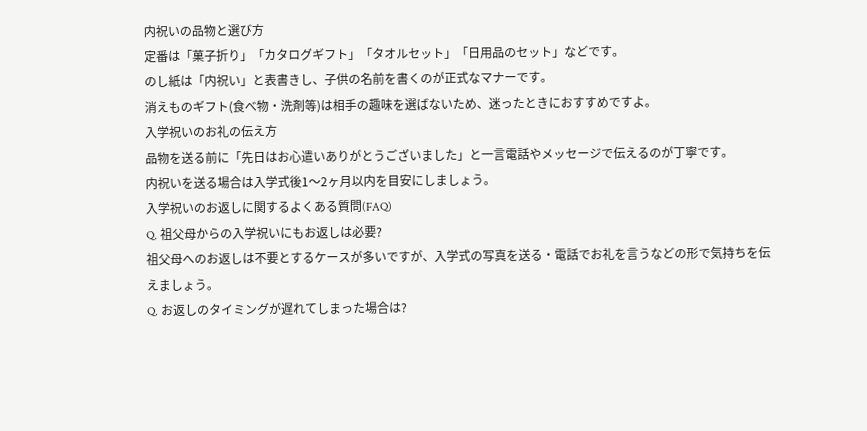内祝いの品物と選び方
定番は「菓子折り」「カタログギフト」「タオルセット」「日用品のセット」などです。
のし紙は「内祝い」と表書きし、子供の名前を書くのが正式なマナーです。
消えものギフト(食べ物・洗剤等)は相手の趣味を選ばないため、迷ったときにおすすめですよ。
入学祝いのお礼の伝え方
品物を送る前に「先日はお心遣いありがとうございました」と一言電話やメッセージで伝えるのが丁寧です。
内祝いを送る場合は入学式後1〜2ヶ月以内を目安にしましょう。
入学祝いのお返しに関するよくある質問(FAQ)
Q. 祖父母からの入学祝いにもお返しは必要?
祖父母へのお返しは不要とするケースが多いですが、入学式の写真を送る・電話でお礼を言うなどの形で気持ちを伝えましょう。
Q. お返しのタイミングが遅れてしまった場合は?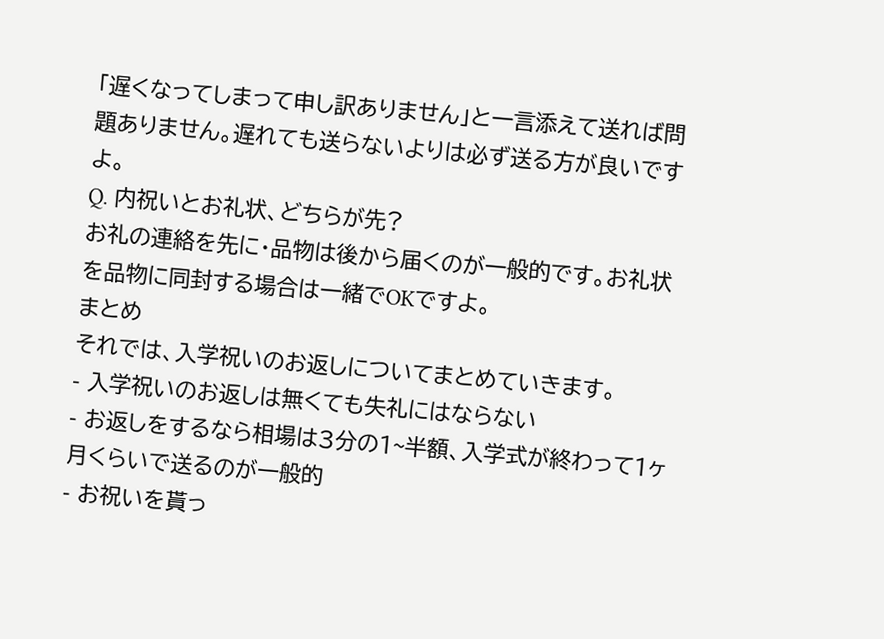「遅くなってしまって申し訳ありません」と一言添えて送れば問題ありません。遅れても送らないよりは必ず送る方が良いですよ。
Q. 内祝いとお礼状、どちらが先?
お礼の連絡を先に・品物は後から届くのが一般的です。お礼状を品物に同封する場合は一緒でOKですよ。
まとめ
それでは、入学祝いのお返しについてまとめていきます。
- 入学祝いのお返しは無くても失礼にはならない
- お返しをするなら相場は3分の1~半額、入学式が終わって1ヶ月くらいで送るのが一般的
- お祝いを貰っ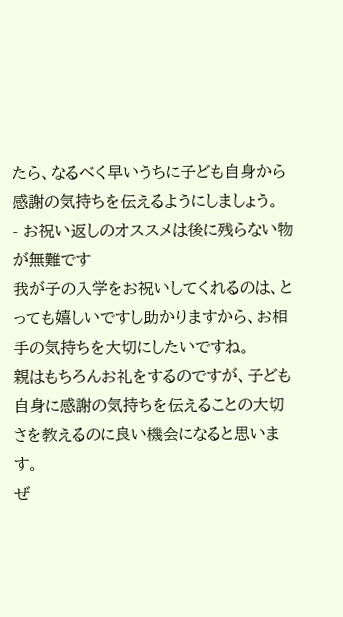たら、なるべく早いうちに子ども自身から感謝の気持ちを伝えるようにしましょう。
- お祝い返しのオススメは後に残らない物が無難です
我が子の入学をお祝いしてくれるのは、とっても嬉しいですし助かりますから、お相手の気持ちを大切にしたいですね。
親はもちろんお礼をするのですが、子ども自身に感謝の気持ちを伝えることの大切さを教えるのに良い機会になると思います。
ぜ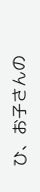ひ、お子さんの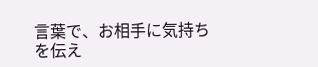言葉で、お相手に気持ちを伝え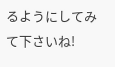るようにしてみて下さいね!